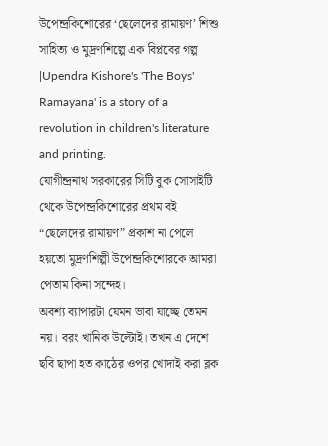উপেন্দ্রকিশোরের ‘ছেলেদের রামায়ণ’ শিশু সাহিত্য ও মুদ্রণশিল্পে এক বিপ্লবের গল্প |Upendra Kishore's 'The Boys' Ramayana' is a story of a revolution in children's literature and printing.
যোগীন্দ্রনাথ সরকারের সিটি বুক সোসাইটি থেকে উপেন্দ্রকিশোরের প্রথম বই “ছেলেদের রামায়ণ” প্রকাশ না পেলে হয়তো মুদ্রণশিল্পী উপেন্দ্রকিশোরকে আমরা পেতাম কিনা সন্দেহ।
অবশ্য ব্যাপারটা যেমন ভাবা যাচ্ছে তেমন নয়। বরং খানিক উল্টোই। তখন এ দেশে ছবি ছাপা হত কাঠের ওপর খোদাই করা ব্লক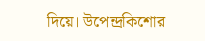দিয়ে। উপেন্দ্রকিশোর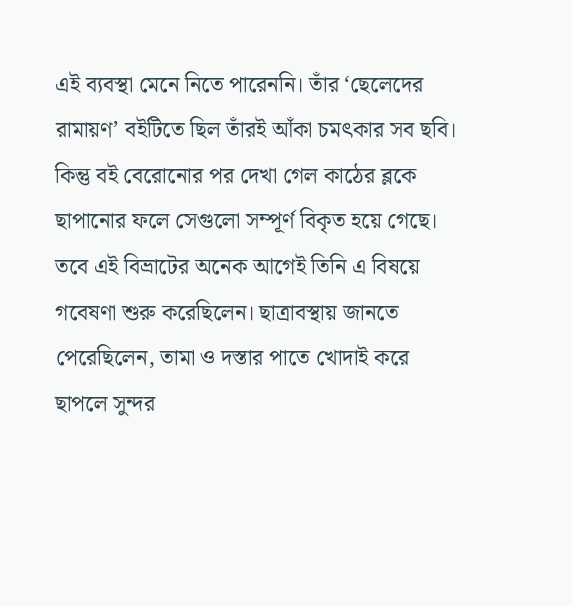এই ব্যবস্থা মেনে নিতে পারেননি। তাঁর ‘ছেলেদের রামায়ণ’ বইটিতে ছিল তাঁরই আঁকা চমৎকার সব ছবি। কিন্তু বই বেরোনোর পর দেখা গেল কাঠের ব্লকে ছাপানোর ফলে সেগুলো সম্পূর্ণ বিকৃত হয়ে গেছে। তবে এই বিভ্রাটের অনেক আগেই তিনি এ বিষয়ে গবেষণা শুরু করেছিলেন। ছাত্রাবস্থায় জানতে পেরেছিলেন, তামা ও দস্তার পাতে খোদাই করে ছাপলে সুন্দর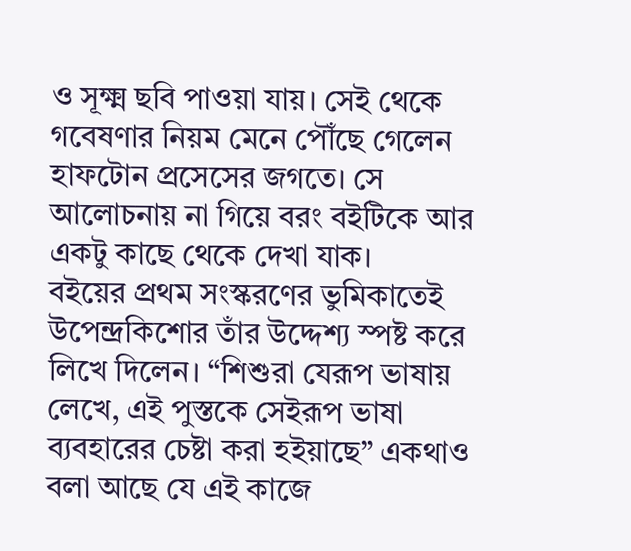ও সূক্ষ্ম ছবি পাওয়া যায়। সেই থেকে গবেষণার নিয়ম মেনে পৌঁছে গেলেন হাফটোন প্রসেসের জগতে। সে আলোচনায় না গিয়ে বরং বইটিকে আর একটু কাছে থেকে দেখা যাক।
বইয়ের প্রথম সংস্করণের ভুমিকাতেই উপেন্দ্রকিশোর তাঁর উদ্দেশ্য স্পষ্ট করে লিখে দিলেন। “শিশুরা যেরূপ ভাষায় লেখে, এই পুস্তকে সেইরূপ ভাষা ব্যবহারের চেষ্টা করা হইয়াছে” একথাও বলা আছে যে এই কাজে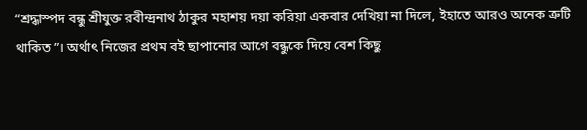“শ্রদ্ধাস্পদ বন্ধু শ্রীযুক্ত রবীন্দ্রনাথ ঠাকুর মহাশয় দয়া করিয়া একবার দেখিয়া না দিলে, ইহাতে আরও অনেক ত্রুটি থাকিত”। অর্থাৎ নিজের প্রথম বই ছাপানোর আগে বন্ধুকে দিয়ে বেশ কিছু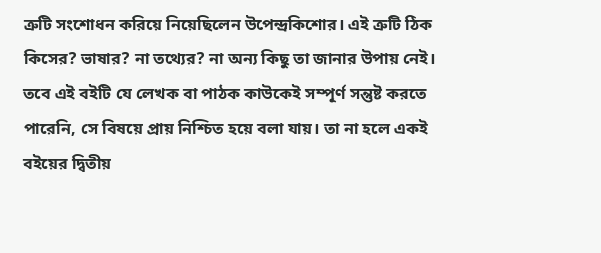ত্রুটি সংশোধন করিয়ে নিয়েছিলেন উপেন্দ্রকিশোর। এই ত্রুটি ঠিক কিসের? ভাষার? না তথ্যের? না অন্য কিছু তা জানার উপায় নেই। তবে এই বইটি যে লেখক বা পাঠক কাউকেই সম্পূর্ণ সন্তুষ্ট করতে পারেনি, সে বিষয়ে প্রায় নিশ্চিত হয়ে বলা যায়। তা না হলে একই বইয়ের দ্বিতীয়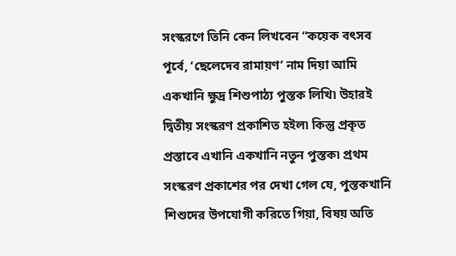সংস্করণে তিনি কেন লিখবেন “কয়েক বৎসব পূর্বে, ‘ছেলেদেব রামায়ণ’ নাম দিয়া আমি একখানি ক্ষুদ্র শিশুপাঠ্য পুস্তক লিখি৷ উহারই দ্বিতীয় সংস্করণ প্রকাশিত হইল৷ কিন্তু প্রকৃত প্রস্তাবে এখানি একখানি নতুন পুস্তক৷ প্রথম সংস্করণ প্রকাশের পর দেখা গেল যে, পুস্তকখানি শিশুদের উপযোগী করিতে গিয়া, বিষয় অতি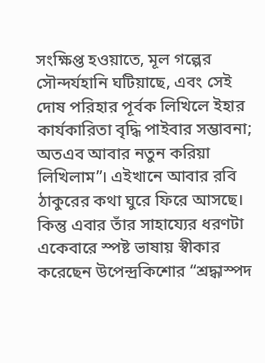সংক্ষিপ্ত হওয়াতে, মূল গল্পের সৌন্দর্যহানি ঘটিয়াছে, এবং সেই দোষ পরিহার পূর্বক লিখিলে ইহার কার্যকারিতা বৃদ্ধি পাইবার সম্ভাবনা; অতএব আবার নতুন করিয়া লিখিলাম”। এইখানে আবার রবি ঠাকুরের কথা ঘুরে ফিরে আসছে। কিন্তু এবার তাঁর সাহায্যের ধরণটা একেবারে স্পষ্ট ভাষায় স্বীকার করেছেন উপেন্দ্রকিশোর “শ্রদ্ধাস্পদ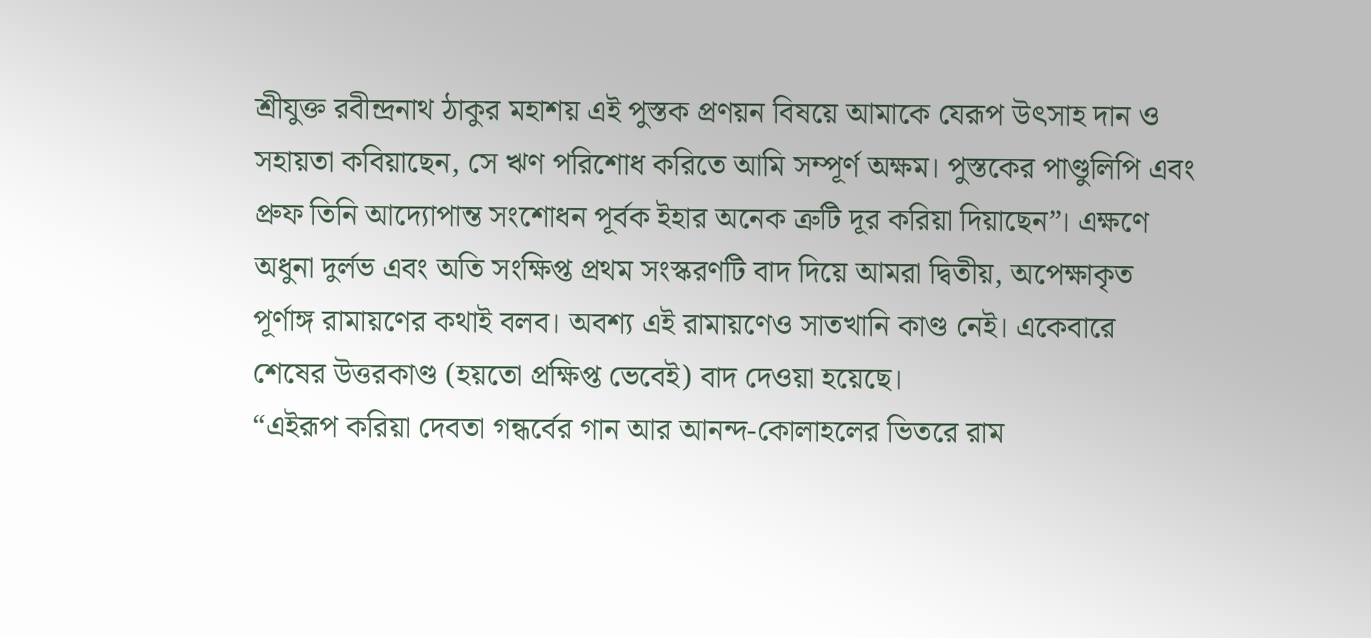শ্রীযুক্ত রবীন্দ্রনাথ ঠাকুর মহাশয় এই পুস্তক প্রণয়ন বিষয়ে আমাকে যেরূপ উৎসাহ দান ও সহায়তা কবিয়াছেন, সে ঋণ পরিশোধ করিতে আমি সম্পূর্ণ অক্ষম। পুস্তকের পাণ্ডুলিপি এবং প্রুফ তিনি আদ্যোপান্ত সংশোধন পূর্বক ইহার অনেক ত্রুটি দূর করিয়া দিয়াছেন”। এক্ষণে অধুনা দুর্লভ এবং অতি সংক্ষিপ্ত প্রথম সংস্করণটি বাদ দিয়ে আমরা দ্বিতীয়, অপেক্ষাকৃত পূর্ণাঙ্গ রামায়ণের কথাই বলব। অবশ্য এই রামায়ণেও সাতখানি কাণ্ড নেই। একেবারে শেষের উত্তরকাণ্ড (হয়তো প্রক্ষিপ্ত ভেবেই) বাদ দেওয়া হয়েছে।
“এইরূপ করিয়া দেবতা গন্ধর্বের গান আর আনন্দ-কোলাহলের ভিতরে রাম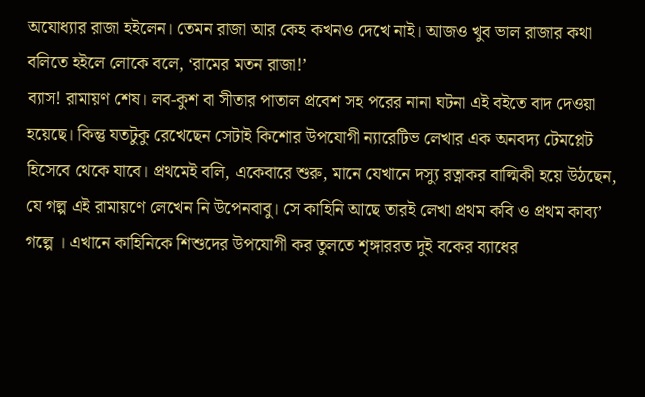অযোধ্যার রাজা হইলেন। তেমন রাজা আর কেহ কখনও দেখে নাই। আজও খুব ভাল রাজার কথা বলিতে হইলে লোকে বলে, ‘রামের মতন রাজা!’
ব্যাস! রামায়ণ শেষ। লব-কুশ বা সীতার পাতাল প্রবেশ সহ পরের নানা ঘটনা এই বইতে বাদ দেওয়া হয়েছে। কিন্তু যতটুকু রেখেছেন সেটাই কিশোর উপযোগী ন্যারেটিভ লেখার এক অনবদ্য টেমপ্লেট হিসেবে থেকে যাবে। প্রথমেই বলি, একেবারে শুরু, মানে যেখানে দস্যু রত্নাকর বাল্মিকী হয়ে উঠছেন, যে গল্প এই রামায়ণে লেখেন নি উপেনবাবু। সে কাহিনি আছে তারই লেখা প্রথম কবি ও প্রথম কাব্য’ গল্পে । এখানে কাহিনিকে শিশুদের উপযোগী কর তুলতে শৃঙ্গাররত দুই বকের ব্যাধের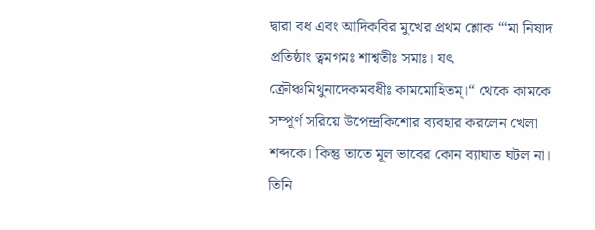দ্বারা বধ এবং আদিকবির মুখের প্রথম শ্লোক “‘মা নিষাদ প্রতিষ্ঠাং ত্বমগমঃ শাশ্বতীঃ সমাঃ। যৎ ক্রৌঞ্চমিথুনাদেকমবধীঃ কামমোহিতম্।“ থেকে কামকে সম্পূর্ণ সরিয়ে উপেন্দ্রকিশোর ব্যবহার করলেন খেলা শব্দকে। কিন্তু তাতে মূল ভাবের কোন ব্যাঘাত ঘটল না। তিনি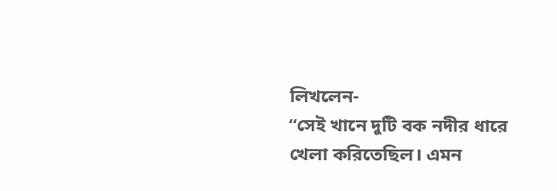লিখলেন-
“সেই খানে দুটি বক নদীর ধারে খেলা করিতেছিল। এমন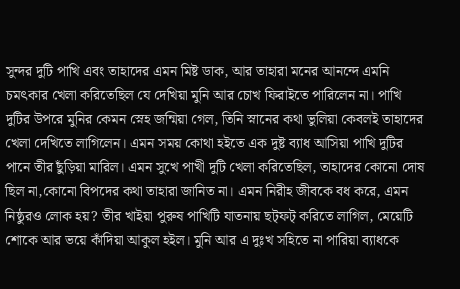সুন্দর দুটি পাখি এবং তাহাদের এমন মিষ্ট ডাক, আর তাহারা মনের আনন্দে এমনি চমৎকার খেলা করিতেছিল যে দেখিয়া মুনি আর চোখ ফিরাইতে পারিলেন না। পাখি দুটির উপরে মুনির কেমন স্নেহ জন্মিয়া গেল, তিনি স্নানের কথা ভুলিয়া কেবলই তাহাদের খেলা দেখিতে লাগিলেন। এমন সময় কোথা হইতে এক দুষ্ট ব্যাধ আসিয়া পাখি দুটির পানে তীর ছুঁড়িয়া মারিল। এমন সুখে পাখী দুটি খেলা করিতেছিল, তাহাদের কোনো দোষ ছিল না,কোনো বিপদের কথা তাহারা জানিত না। এমন নিরীহ জীবকে বধ করে, এমন নিষ্ঠুরও লোক হয়? তীর খাইয়া পুরুষ পাখিটি যাতনায় ছট্ফট্ করিতে লাগিল, মেয়েটি শোকে আর ভয়ে কাঁদিয়া আকুল হইল। মুনি আর এ দুঃখ সহিতে না পারিয়া ব্যাধকে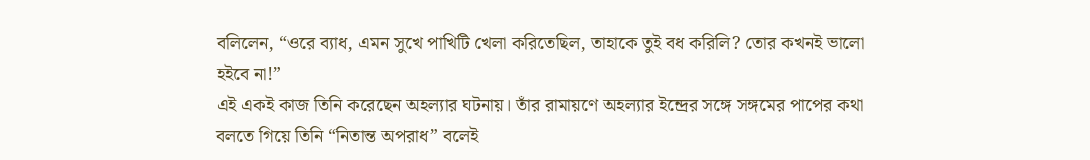বলিলেন, “ওরে ব্যাধ, এমন সুখে পাখিটি খেলা করিতেছিল, তাহাকে তুই বধ করিলি? তোর কখনই ভালো হইবে না!”
এই একই কাজ তিনি করেছেন অহল্যার ঘটনায়। তাঁর রামায়ণে অহল্যার ইন্দ্রের সঙ্গে সঙ্গমের পাপের কথা বলতে গিয়ে তিনি “নিতান্ত অপরাধ” বলেই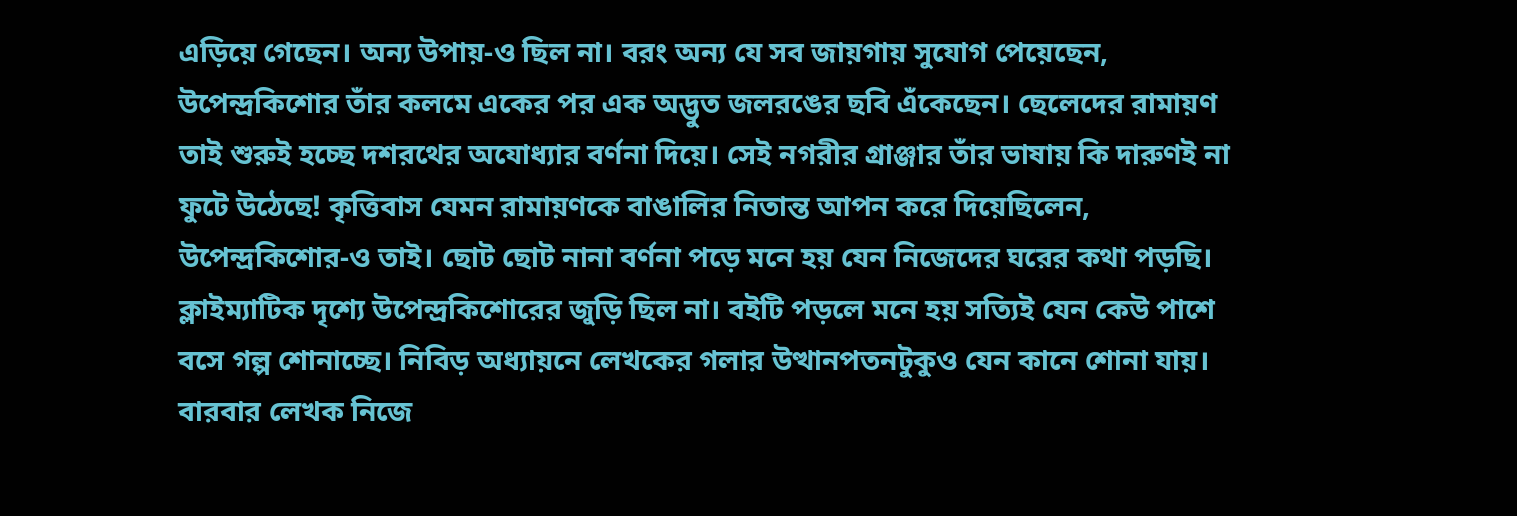এড়িয়ে গেছেন। অন্য উপায়-ও ছিল না। বরং অন্য যে সব জায়গায় সুযোগ পেয়েছেন, উপেন্দ্রকিশোর তাঁর কলমে একের পর এক অদ্ভুত জলরঙের ছবি এঁকেছেন। ছেলেদের রামায়ণ তাই শুরুই হচ্ছে দশরথের অযোধ্যার বর্ণনা দিয়ে। সেই নগরীর গ্রাঞ্জার তাঁর ভাষায় কি দারুণই না ফুটে উঠেছে! কৃত্তিবাস যেমন রামায়ণকে বাঙালির নিতান্ত আপন করে দিয়েছিলেন, উপেন্দ্রকিশোর-ও তাই। ছোট ছোট নানা বর্ণনা পড়ে মনে হয় যেন নিজেদের ঘরের কথা পড়ছি। ক্লাইম্যাটিক দৃশ্যে উপেন্দ্রকিশোরের জুড়ি ছিল না। বইটি পড়লে মনে হয় সত্যিই যেন কেউ পাশে বসে গল্প শোনাচ্ছে। নিবিড় অধ্যায়নে লেখকের গলার উত্থানপতনটুকুও যেন কানে শোনা যায়। বারবার লেখক নিজে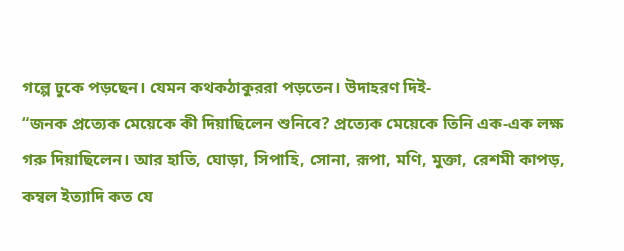গল্পে ঢুকে পড়ছেন। যেমন কথকঠাকুররা পড়তেন। উদাহরণ দিই-
“জনক প্রত্যেক মেয়েকে কী দিয়াছিলেন শুনিবে? প্রত্যেক মেয়েকে তিনি এক-এক লক্ষ গরু দিয়াছিলেন। আর হাতি, ঘোড়া, সিপাহি, সোনা, রূপা, মণি, মুক্তা, রেশমী কাপড়, কম্বল ইত্যাদি কত যে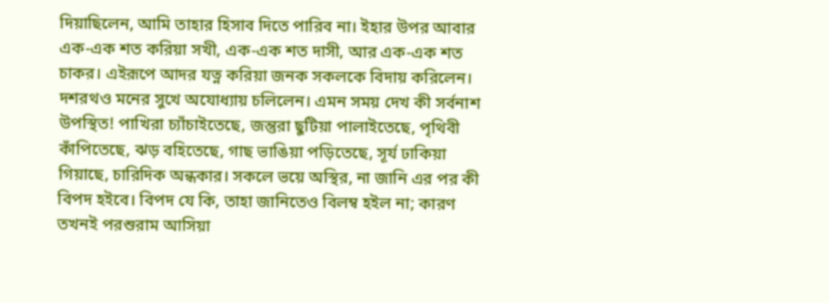দিয়াছিলেন, আমি তাহার হিসাব দিতে পারিব না। ইহার উপর আবার এক-এক শত করিয়া সখী, এক-এক শত দাসী, আর এক-এক শত চাকর। এইরূপে আদর যত্ন করিয়া জনক সকলকে বিদায় করিলেন। দশরথও মনের সুখে অযোধ্যায় চলিলেন। এমন সময় দেখ কী সর্বনাশ উপস্থিত! পাখিরা চ্যাঁচাইতেছে, জন্তুরা ছুটিয়া পালাইতেছে, পৃথিবী কাঁপিতেছে, ঝড় বহিতেছে, গাছ ভাঙিয়া পড়িতেছে, সূর্য ঢাকিয়া গিয়াছে, চারিদিক অন্ধকার। সকলে ভয়ে অস্থির, না জানি এর পর কী বিপদ হইবে। বিপদ যে কি, তাহা জানিতেও বিলম্ব হইল না; কারণ তখনই পরশুরাম আসিয়া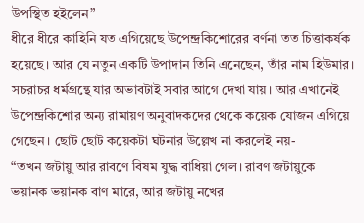উপস্থিত হইলেন”
ধীরে ধীরে কাহিনি যত এগিয়েছে উপেন্দ্রকিশোরের বর্ণনা তত চিত্তাকর্ষক হয়েছে। আর যে নতুন একটি উপাদান তিনি এনেছেন, তাঁর নাম হিউমার। সচরাচর ধর্মগ্রন্থে যার অভাবটাই সবার আগে দেখা যায়। আর এখানেই উপেন্দ্রকিশোর অন্য রামায়ণ অনুবাদকদের থেকে কয়েক যোজন এগিয়ে গেছেন। ছোট ছোট কয়েকটা ঘটনার উল্লেখ না করলেই নয়-
“তখন জটায়ু আর রাবণে বিষম যুদ্ধ বাধিয়া গেল। রাবণ জটায়ুকে ভয়ানক ভয়ানক বাণ মারে, আর জটায়ু নখের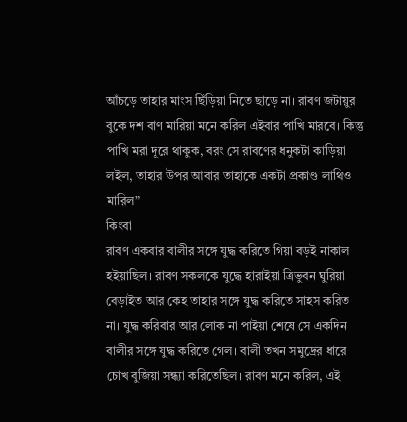আঁচড়ে তাহার মাংস ছিঁড়িয়া নিতে ছাড়ে না। রাবণ জটায়ুর বুকে দশ বাণ মারিয়া মনে করিল এইবার পাখি মারবে। কিন্তু পাখি মরা দূরে থাকুক, বরং সে রাবণের ধনুকটা কাড়িয়া লইল, তাহার উপর আবার তাহাকে একটা প্রকাণ্ড লাথিও মারিল”
কিংবা
রাবণ একবার বালীর সঙ্গে যুদ্ধ করিতে গিয়া বড়ই নাকাল হইয়াছিল। রাবণ সকলকে যুদ্ধে হারাইয়া ত্রিভুবন ঘুরিয়া বেড়াইত আর কেহ তাহার সঙ্গে যুদ্ধ করিতে সাহস করিত না। যুদ্ধ করিবার আর লোক না পাইয়া শেষে সে একদিন বালীর সঙ্গে যুদ্ধ করিতে গেল। বালী তখন সমুদ্রের ধারে চোখ বুজিয়া সন্ধ্যা করিতেছিল। রাবণ মনে করিল, এই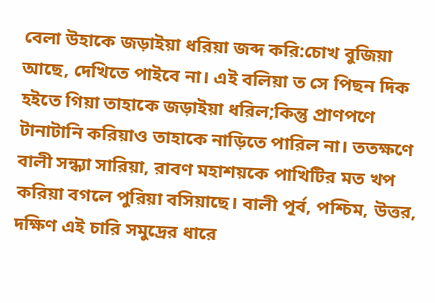বেলা উহাকে জড়াইয়া ধরিয়া জব্দ করি:চোখ বুজিয়া আছে, দেখিতে পাইবে না। এই বলিয়া ত সে পিছন দিক হইতে গিয়া তাহাকে জড়াইয়া ধরিল;কিন্তু প্রাণপণে টানাটানি করিয়াও তাহাকে নাড়িতে পারিল না। ততক্ষণে বালী সন্ধ্যা সারিয়া, রাবণ মহাশয়কে পাখিটির মত খপ করিয়া বগলে পুরিয়া বসিয়াছে। বালী পূর্ব, পশ্চিম, উত্তর, দক্ষিণ এই চারি সমুদ্রের ধারে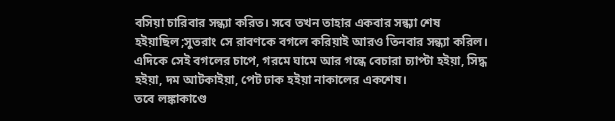বসিয়া চারিবার সন্ধ্যা করিত। সবে তখন তাহার একবার সন্ধ্যা শেষ হইয়াছিল;সুতরাং সে রাবণকে বগলে করিয়াই আরও তিনবার সন্ধ্যা করিল। এদিকে সেই বগলের চাপে, গরমে ঘামে আর গন্ধে বেচারা চ্যাপ্টা হইয়া, সিদ্ধ হইয়া, দম আটকাইয়া, পেট ঢাক হইয়া নাকালের একশেষ।
তবে লঙ্কাকাণ্ডে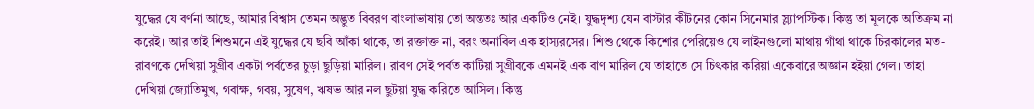যুদ্ধের যে বর্ণনা আছে, আমার বিশ্বাস তেমন অদ্ভুত বিবরণ বাংলাভাষায় তো অন্ততঃ আর একটিও নেই। যুদ্ধদৃশ্য যেন বাস্টার কীটনের কোন সিনেমার স্ল্যাপস্টিক। কিন্তু তা মূলকে অতিক্রম না করেই। আর তাই শিশুমনে এই যুদ্ধের যে ছবি আঁকা থাকে, তা রক্তাক্ত না, বরং অনাবিল এক হাস্যরসের। শিশু থেকে কিশোর পেরিয়েও যে লাইনগুলো মাথায় গাঁথা থাকে চিরকালের মত-
রাবণকে দেখিয়া সুগ্রীব একটা পর্বতের চুড়া ছুড়িয়া মারিল। রাবণ সেই পর্বত কাটিয়া সুগ্রীবকে এমনই এক বাণ মারিল যে তাহাতে সে চিৎকার করিয়া একেবারে অজ্ঞান হইয়া গেল। তাহা দেখিয়া জ্যোতিমুখ, গবাক্ষ, গবয়, সুষেণ, ঋষভ আর নল ছুটয়া যুদ্ধ করিতে আসিল। কিন্তু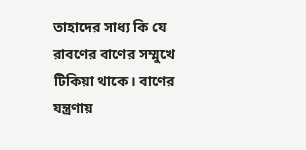তাহাদের সাধ্য কি যে রাবণের বাণের সম্মুখে টিকিয়া থাকে। বাণের যন্ত্রণায়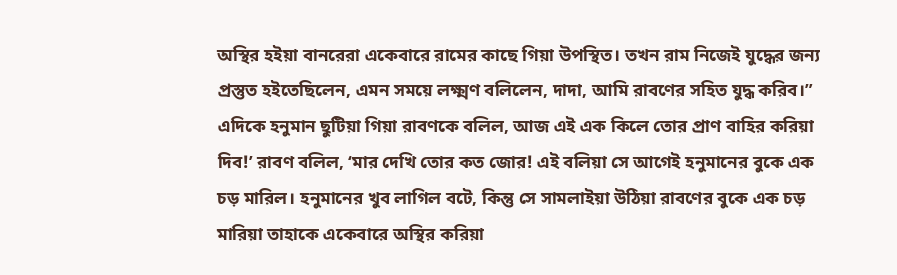অস্থির হইয়া বানরেরা একেবারে রামের কাছে গিয়া উপস্থিত। তখন রাম নিজেই যুদ্ধের জন্য প্রস্তুত হইতেছিলেন, এমন সময়ে লক্ষ্মণ বলিলেন, দাদা, আমি রাবণের সহিত যুদ্ধ করিব।”
এদিকে হনুমান ছুটিয়া গিয়া রাবণকে বলিল, আজ এই এক কিলে তোর প্রাণ বাহির করিয়া দিব!’ রাবণ বলিল, ‘মার দেখি তোর কত জোর! এই বলিয়া সে আগেই হনুমানের বুকে এক চড় মারিল। হনুমানের খুব লাগিল বটে, কিন্তু সে সামলাইয়া উঠিয়া রাবণের বুকে এক চড় মারিয়া তাহাকে একেবারে অস্থির করিয়া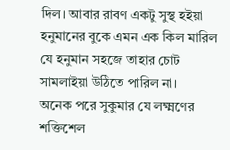দিল। আবার রাবণ একটু সুস্থ হইয়া হনুমানের বুকে এমন এক কিল মারিল যে হনুমান সহজে তাহার চোট সামলাইয়া উঠিতে পারিল না।
অনেক পরে সুকুমার যে লক্ষ্মণের শক্তিশেল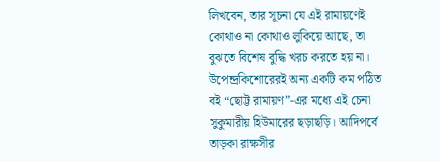লিখবেন, তার সূচনা যে এই রামায়ণেই কোথাও না কোথাও লুকিয়ে আছে, তা বুঝতে বিশেষ বুদ্ধি খরচ করতে হয় না। উপেন্দ্রকিশোরেরই অন্য একটি কম পঠিত বই “ছোট্ট রামায়ণ”-এর মধ্যে এই চেনা সুকুমারীয় হিউমারের ছড়াছড়ি। আদিপর্বে তাড়কা রাক্ষসীর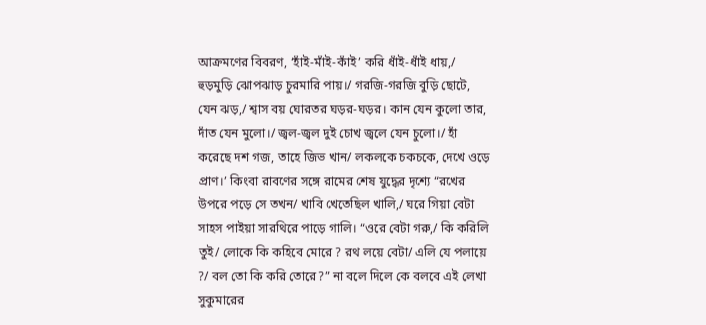আক্রমণের বিবরণ, ‘হাঁই-মাঁই-কাঁই’ করি ধাঁই-ধাঁই ধায়,/ হুড়মুড়ি ঝোপঝাড় চুরমারি পায়।/ গরজি-গরজি বুড়ি ছোটে, যেন ঝড়,/ শ্বাস বয় ঘোরতর ঘড়র-ঘড়র। কান যেন কুলো তার, দাঁত যেন মুলো।/ জ্বল-জ্বল দুই চোখ জ্বলে যেন চুলো।/ হাঁ করেছে দশ গজ, তাহে জিভ খান/ লকলকে চকচকে, দেখে ওড়ে প্রাণ।’ কিংবা রাবণের সঙ্গে রামের শেষ যুদ্ধের দৃশ্যে “রখের উপরে পড়ে সে তখন/ খাবি খেতেছিল খালি,/ ঘরে গিয়া বেটা সাহস পাইয়া সারথিরে পাড়ে গালি। “ওরে বেটা গরু,/ কি করিলি তুই/ লোকে কি কহিবে মোরে ? রথ লয়ে বেটা/ এলি যে পলায়ে ?/ বল তো কি করি তোরে?” না বলে দিলে কে বলবে এই লেখা সুকুমারের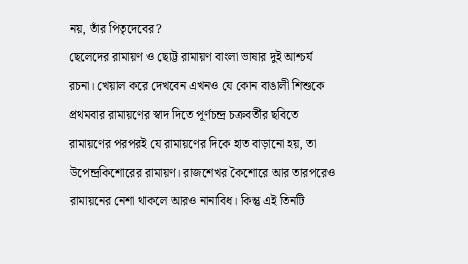নয়, তাঁর পিতৃদেবের?
ছেলেদের রামায়ণ ও ছোট্ট রামায়ণ বাংলা ভাষার দুই আশ্চর্য রচনা। খেয়াল করে দেখবেন এখনও যে কোন বাঙালী শিশুকে প্রথমবার রামায়ণের স্বাদ দিতে পূর্ণচন্দ্র চক্রবর্তীর ছবিতে রামায়ণের পরপরই যে রামায়ণের দিকে হাত বাড়ানো হয়, তা উপেন্দ্রকিশোরের রামায়ণ। রাজশেখর কৈশোরে আর তারপরেও রামায়নের নেশা থাকলে আরও নানাবিধ। কিন্তু এই তিনটি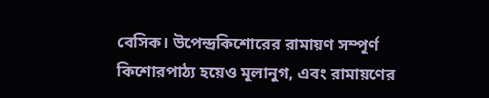বেসিক। উপেন্দ্রকিশোরের রামায়ণ সম্পূর্ণ কিশোরপাঠ্য হয়েও মূলানুগ, এবং রামায়ণের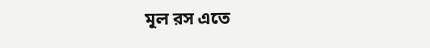মূল রস এতে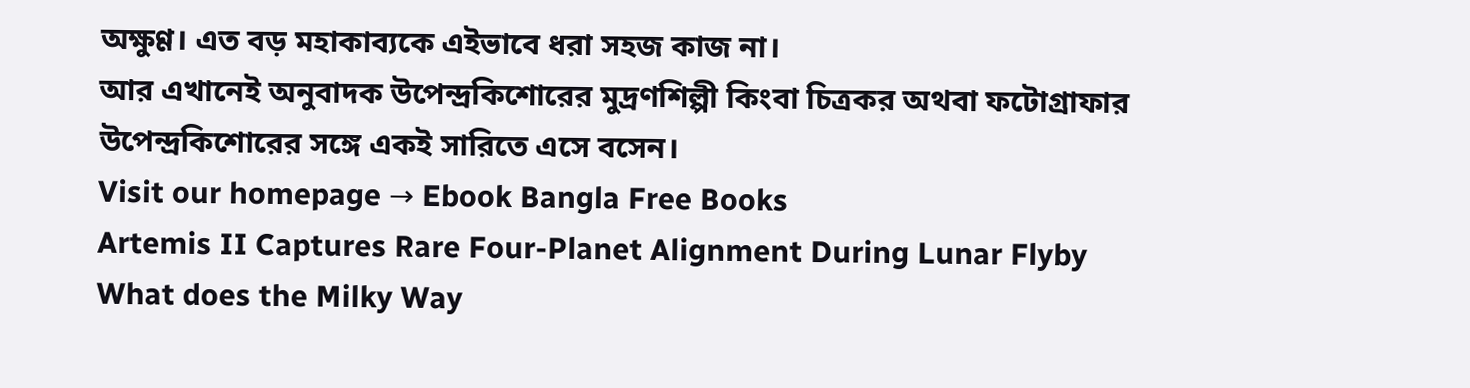অক্ষুণ্ণ। এত বড় মহাকাব্যকে এইভাবে ধরা সহজ কাজ না।
আর এখানেই অনুবাদক উপেন্দ্রকিশোরের মুদ্রণশিল্পী কিংবা চিত্রকর অথবা ফটোগ্রাফার উপেন্দ্রকিশোরের সঙ্গে একই সারিতে এসে বসেন।
Visit our homepage → Ebook Bangla Free Books
Artemis II Captures Rare Four-Planet Alignment During Lunar Flyby
What does the Milky Way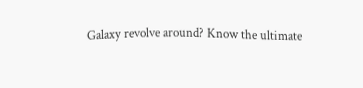Galaxy revolve around? Know the ultimate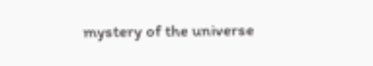mystery of the universe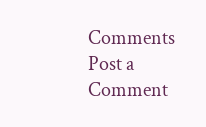Comments
Post a Comment